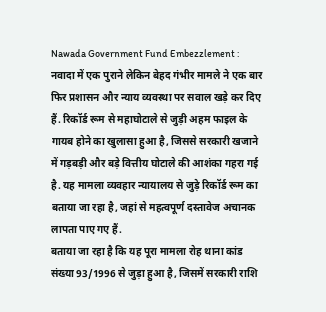Nawada Government Fund Embezzlement : नवादा में एक पुराने लेकिन बेहद गंभीर मामले ने एक बार फिर प्रशासन और न्याय व्यवस्था पर सवाल खड़े कर दिए हैं. रिकॉर्ड रूम से महाघोटाले से जुड़ी अहम फाइल के गायब होने का खुलासा हुआ है, जिससे सरकारी खजाने में गड़बड़ी और बड़े वित्तीय घोटाले की आशंका गहरा गई है. यह मामला व्यवहार न्यायालय से जुड़े रिकॉर्ड रूम का बताया जा रहा है, जहां से महत्वपूर्ण दस्तावेज अचानक लापता पाए गए हैं.
बताया जा रहा है कि यह पूरा मामला रोह थाना कांड संख्या 93/1996 से जुड़ा हुआ है, जिसमें सरकारी राशि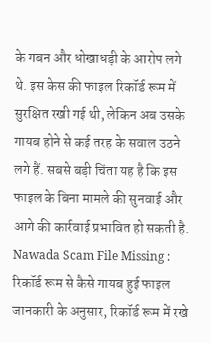के गबन और धोखाधड़ी के आरोप लगे थे. इस केस की फाइल रिकॉर्ड रूम में सुरक्षित रखी गई थी, लेकिन अब उसके गायब होने से कई तरह के सवाल उठने लगे हैं. सबसे बड़ी चिंता यह है कि इस फाइल के बिना मामले की सुनवाई और आगे की कार्रवाई प्रभावित हो सकती है.
Nawada Scam File Missing : रिकॉर्ड रूम से कैसे गायब हुई फाइल
जानकारी के अनुसार, रिकॉर्ड रूम में रखे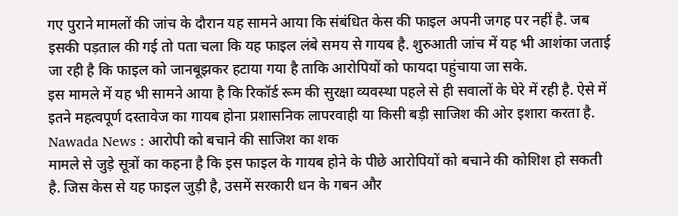गए पुराने मामलों की जांच के दौरान यह सामने आया कि संबंधित केस की फाइल अपनी जगह पर नहीं है. जब इसकी पड़ताल की गई तो पता चला कि यह फाइल लंबे समय से गायब है. शुरुआती जांच में यह भी आशंका जताई जा रही है कि फाइल को जानबूझकर हटाया गया है ताकि आरोपियों को फायदा पहुंचाया जा सके.
इस मामले में यह भी सामने आया है कि रिकॉर्ड रूम की सुरक्षा व्यवस्था पहले से ही सवालों के घेरे में रही है. ऐसे में इतने महत्वपूर्ण दस्तावेज का गायब होना प्रशासनिक लापरवाही या किसी बड़ी साजिश की ओर इशारा करता है.
Nawada News : आरोपी को बचाने की साजिश का शक
मामले से जुड़े सूत्रों का कहना है कि इस फाइल के गायब होने के पीछे आरोपियों को बचाने की कोशिश हो सकती है. जिस केस से यह फाइल जुड़ी है, उसमें सरकारी धन के गबन और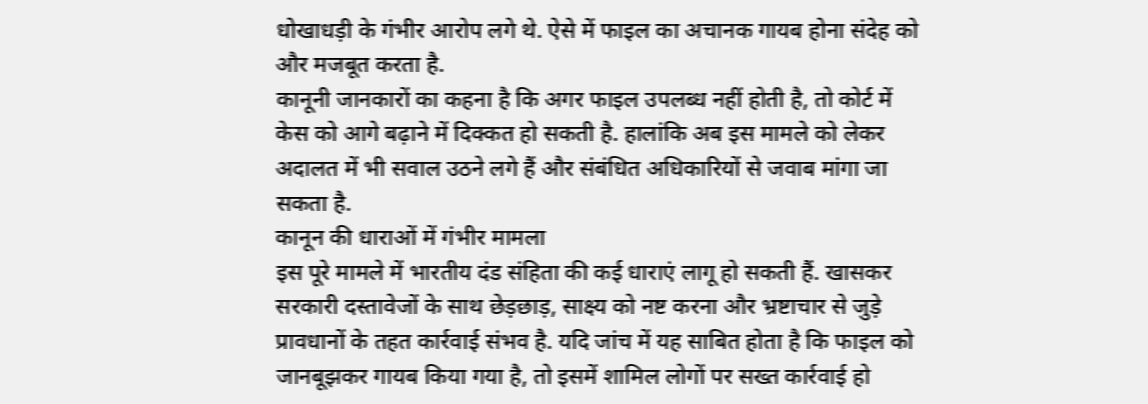धोखाधड़ी के गंभीर आरोप लगे थे. ऐसे में फाइल का अचानक गायब होना संदेह को और मजबूत करता है.
कानूनी जानकारों का कहना है कि अगर फाइल उपलब्ध नहीं होती है, तो कोर्ट में केस को आगे बढ़ाने में दिक्कत हो सकती है. हालांकि अब इस मामले को लेकर अदालत में भी सवाल उठने लगे हैं और संबंधित अधिकारियों से जवाब मांगा जा सकता है.
कानून की धाराओं में गंभीर मामला
इस पूरे मामले में भारतीय दंड संहिता की कई धाराएं लागू हो सकती हैं. खासकर सरकारी दस्तावेजों के साथ छेड़छाड़, साक्ष्य को नष्ट करना और भ्रष्टाचार से जुड़े प्रावधानों के तहत कार्रवाई संभव है. यदि जांच में यह साबित होता है कि फाइल को जानबूझकर गायब किया गया है, तो इसमें शामिल लोगों पर सख्त कार्रवाई हो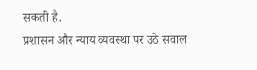सकती है.
प्रशासन और न्याय व्यवस्था पर उठे सवाल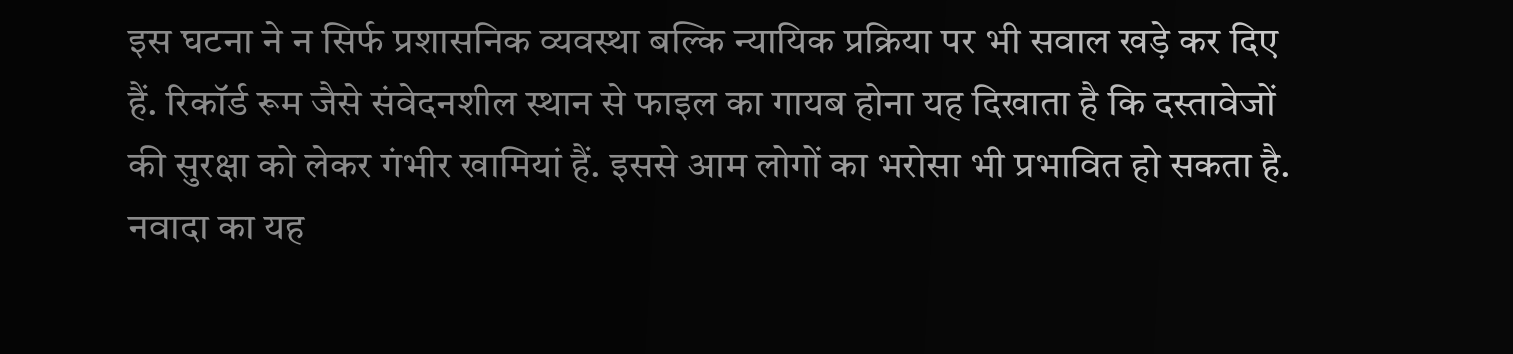इस घटना ने न सिर्फ प्रशासनिक व्यवस्था बल्कि न्यायिक प्रक्रिया पर भी सवाल खड़े कर दिए हैं. रिकॉर्ड रूम जैसे संवेदनशील स्थान से फाइल का गायब होना यह दिखाता है कि दस्तावेजों की सुरक्षा को लेकर गंभीर खामियां हैं. इससे आम लोगों का भरोसा भी प्रभावित हो सकता है.
नवादा का यह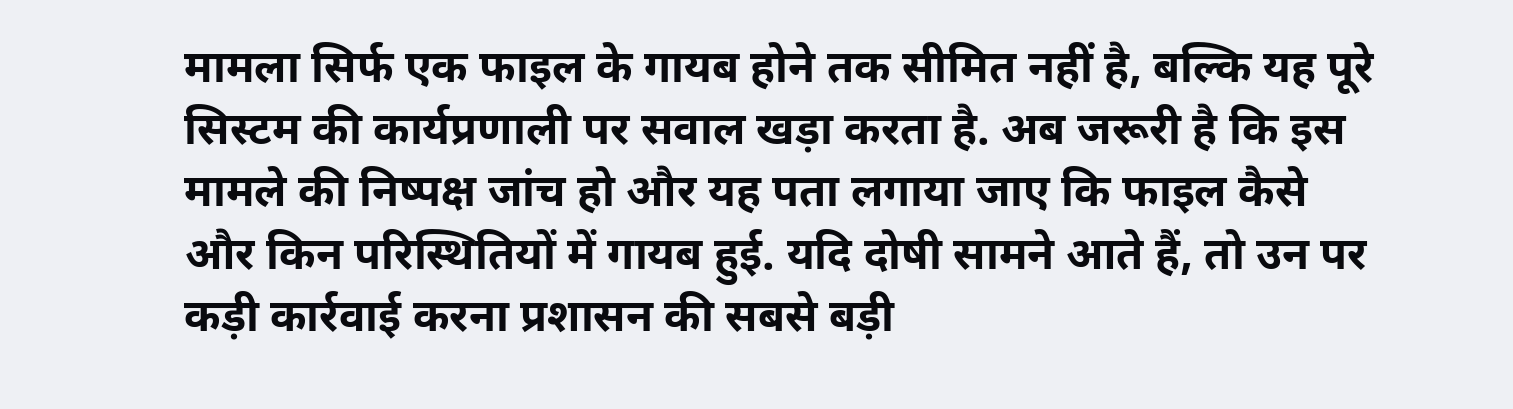मामला सिर्फ एक फाइल के गायब होने तक सीमित नहीं है, बल्कि यह पूरे सिस्टम की कार्यप्रणाली पर सवाल खड़ा करता है. अब जरूरी है कि इस मामले की निष्पक्ष जांच हो और यह पता लगाया जाए कि फाइल कैसे और किन परिस्थितियों में गायब हुई. यदि दोषी सामने आते हैं, तो उन पर कड़ी कार्रवाई करना प्रशासन की सबसे बड़ी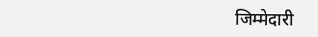जिम्मेदारी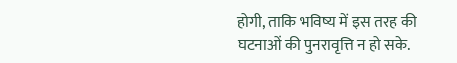होगी, ताकि भविष्य में इस तरह की घटनाओं की पुनरावृत्ति न हो सके.